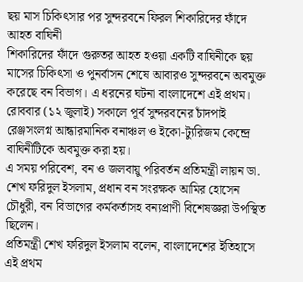ছয় মাস চিকিৎসার পর সুন্দরবনে ফিরল শিকারিদের ফাঁদে আহত বাঘিনী
শিকারিদের ফাঁদে গুরুতর আহত হওয়া একটি বাঘিনীকে ছয় মাসের চিকিৎসা ও পুনর্বাসন শেষে আবারও সুন্দরবনে অবমুক্ত করেছে বন বিভাগ। এ ধরনের ঘটনা বাংলাদেশে এই প্রথম।
রোববার (১২ জুলাই) সকালে পূর্ব সুন্দরবনের চাঁদপাই রেঞ্জসংলগ্ন আন্ধারমানিক বনাঞ্চল ও ইকো-ট্যুরিজম কেন্দ্রে বাঘিনীটিকে অবমুক্ত করা হয়।
এ সময় পরিবেশ, বন ও জলবায়ু পরিবর্তন প্রতিমন্ত্রী লায়ন ডা. শেখ ফরিদুল ইসলাম, প্রধান বন সংরক্ষক আমির হোসেন চৌধুরী, বন বিভাগের কর্মকর্তাসহ বন্যপ্রাণী বিশেষজ্ঞরা উপস্থিত ছিলেন।
প্রতিমন্ত্রী শেখ ফরিদুল ইসলাম বলেন, বাংলাদেশের ইতিহাসে এই প্রথম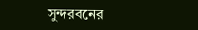সুন্দরবনের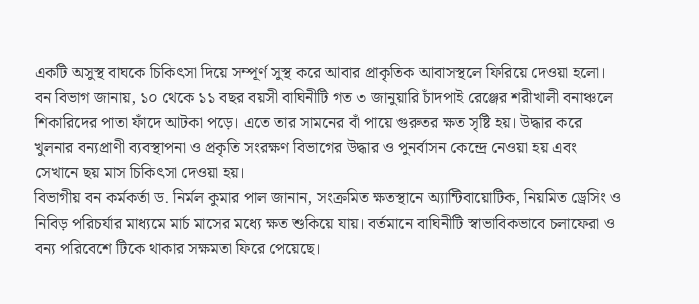একটি অসুস্থ বাঘকে চিকিৎসা দিয়ে সম্পূর্ণ সুস্থ করে আবার প্রাকৃতিক আবাসস্থলে ফিরিয়ে দেওয়া হলো।
বন বিভাগ জানায়, ১০ থেকে ১১ বছর বয়সী বাঘিনীটি গত ৩ জানুয়ারি চাঁদপাই রেঞ্জের শরীখালী বনাঞ্চলে শিকারিদের পাতা ফাঁদে আটকা পড়ে। এতে তার সামনের বাঁ পায়ে গুরুতর ক্ষত সৃষ্টি হয়। উদ্ধার করে খুলনার বন্যপ্রাণী ব্যবস্থাপনা ও প্রকৃতি সংরক্ষণ বিভাগের উদ্ধার ও পুনর্বাসন কেন্দ্রে নেওয়া হয় এবং সেখানে ছয় মাস চিকিৎসা দেওয়া হয়।
বিভাগীয় বন কর্মকর্তা ড. নির্মল কুমার পাল জানান, সংক্রমিত ক্ষতস্থানে অ্যান্টিবায়োটিক, নিয়মিত ড্রেসিং ও নিবিড় পরিচর্যার মাধ্যমে মার্চ মাসের মধ্যে ক্ষত শুকিয়ে যায়। বর্তমানে বাঘিনীটি স্বাভাবিকভাবে চলাফেরা ও বন্য পরিবেশে টিকে থাকার সক্ষমতা ফিরে পেয়েছে।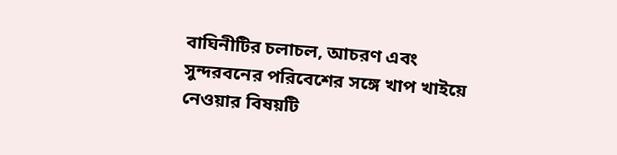বাঘিনীটির চলাচল, আচরণ এবং সুন্দরবনের পরিবেশের সঙ্গে খাপ খাইয়ে নেওয়ার বিষয়টি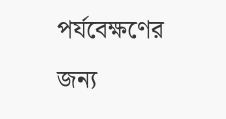পর্যবেক্ষণের জন্য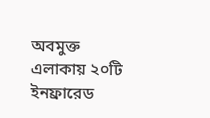অবমুক্ত এলাকায় ২০টি ইনফ্রারেড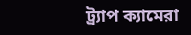ট্র্যাপ ক্যামেরা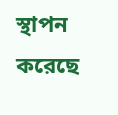স্থাপন করেছে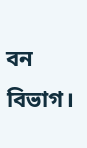বন বিভাগ।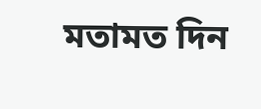মতামত দিন